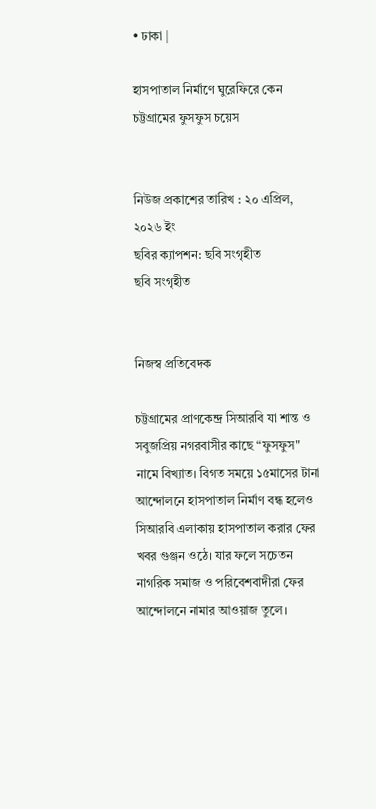• ঢাকা |

হাসপাতাল নির্মাণে ঘুরেফিরে কেন চট্টগ্রামের ফুসফুস চয়েস


নিউজ প্রকাশের তারিখ : ২০ এপ্রিল, ২০২৬ ইং
ছবির ক্যাপশন: ছবি সংগৃহীত
ছবি সংগৃহীত


নিজস্ব প্রতিবেদক

চট্টগ্রামের প্রাণকেন্দ্র সিআরবি যা শান্ত ও সবুজপ্রিয় নগরবাসীর কাছে “ফুসফুস" নামে বিখ্যাত। বিগত সময়ে ১৫মাসের টানা আন্দোলনে হাসপাতাল নির্মাণ বন্ধ হলেও সিআরবি এলাকায় হাসপাতাল করার ফের খবর গুঞ্জন ওঠে। যার ফলে সচেতন নাগরিক সমাজ ও পরিবেশবাদীরা ফের আন্দোলনে নামার আওয়াজ তুলে।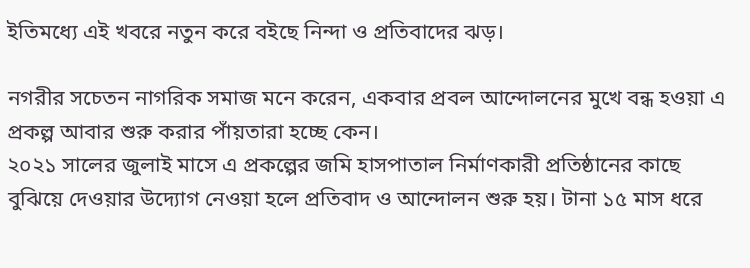ইতিমধ্যে এই খবরে নতুন করে বইছে নিন্দা ও প্রতিবাদের ঝড়।

নগরীর সচেতন নাগরিক সমাজ মনে করেন, একবার প্রবল আন্দোলনের মুখে বন্ধ হওয়া এ প্রকল্প আবার শুরু করার পাঁয়তারা হচ্ছে কেন।
২০২১ সালের জুলাই মাসে এ প্রকল্পের জমি হাসপাতাল নির্মাণকারী প্রতিষ্ঠানের কাছে বুঝিয়ে দেওয়ার উদ্যোগ নেওয়া হলে প্রতিবাদ ও আন্দোলন শুরু হয়। টানা ১৫ মাস ধরে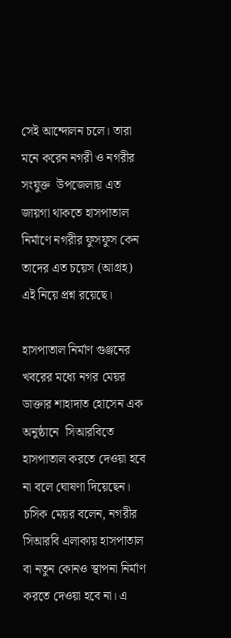সেই আন্দোলন চলে। তারা মনে করেন নগরী ও নগরীর সংযুক্ত  উপজেলায় এত জায়গা থাকতে হাসপাতাল নির্মাণে নগরীর ফুসফুস কেন তাদের এত চয়েস (আগ্রহ) এই নিয়ে প্রশ্ন রয়েছে।

হাসপাতাল নির্মাণ গুঞ্জনের খবরের মধ্যে নগর মেয়র ডাক্তার শাহাদাত হোসেন এক অনুষ্ঠানে  সিআরবিতে হাসপাতাল করতে দেওয়া হবে না বলে ঘোষণা দিয়েছেন। চসিক মেয়র বলেন, নগরীর সিআরবি এলাকায় হাসপাতাল বা নতুন কোনও স্থাপনা নির্মাণ করতে দেওয়া হবে না। এ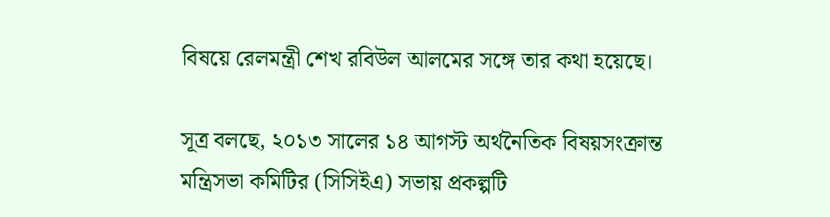বিষয়ে রেলমন্ত্রী শেখ রবিউল আলমের সঙ্গে তার কথা হয়েছে।

সূত্র বলছে, ২০১৩ সালের ১৪ আগস্ট অর্থনৈতিক বিষয়সংক্রান্ত মন্ত্রিসভা কমিটির (সিসিইএ) সভায় প্রকল্পটি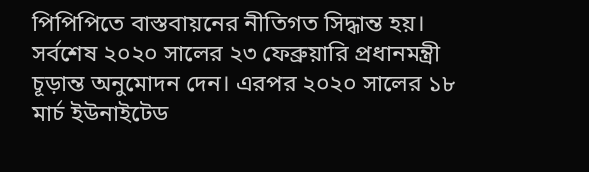পিপিপিতে বাস্তবায়নের নীতিগত সিদ্ধান্ত হয়। সর্বশেষ ২০২০ সালের ২৩ ফেব্রুয়ারি প্রধানমন্ত্রী চূড়ান্ত অনুমোদন দেন। এরপর ২০২০ সালের ১৮ মার্চ ইউনাইটেড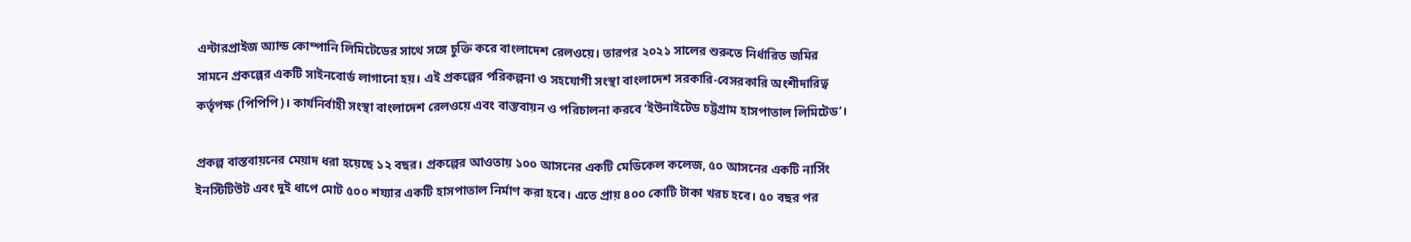এন্টারপ্রাইজ অ্যান্ড কোম্পানি লিমিটেডের সাথে সঙ্গে চুক্তি করে বাংলাদেশ রেলওয়ে। তারপর ২০২১ সালের শুরুতে নির্ধারিত জমির সামনে প্রকল্পের একটি সাইনবোর্ড লাগানো হয়। এই প্রকল্পের পরিকল্পনা ও সহযোগী সংস্থা বাংলাদেশ সরকারি-বেসরকারি অংশীদারিত্ব কর্তৃপক্ষ (পিপিপি)। কার্যনির্বাহী সংস্থা বাংলাদেশ রেলওয়ে এবং বাস্তবায়ন ও পরিচালনা করবে ‘ইউনাইটেড চট্টগ্রাম হাসপাতাল লিমিটেড’।

প্রকল্প বাস্তবায়নের মেয়াদ ধরা হয়েছে ১২ বছর। প্রকল্পের আওতায় ১০০ আসনের একটি মেডিকেল কলেজ, ৫০ আসনের একটি নার্সিং ইনস্টিটিউট এবং দুই ধাপে মোট ৫০০ শয্যার একটি হাসপাতাল নির্মাণ করা হবে। এতে প্রায় ৪০০ কোটি টাকা খরচ হবে। ৫০ বছর পর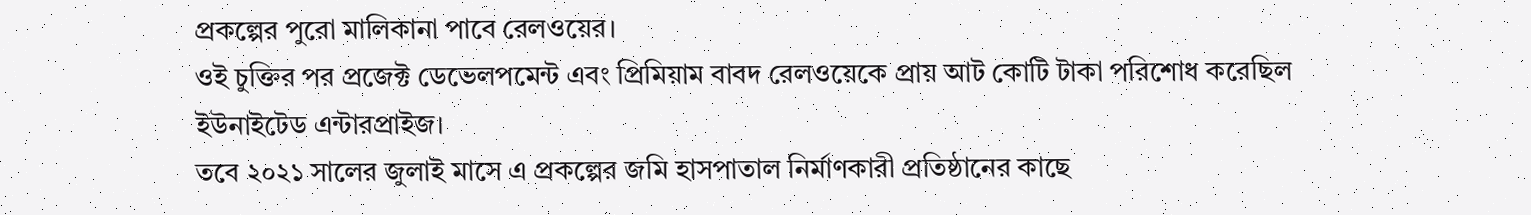প্রকল্পের পুরো মালিকানা পাবে রেলওয়ের।
ওই চুক্তির পর প্রজেক্ট ডেভেলপমেন্ট এবং প্রিমিয়াম বাবদ রেলওয়েকে প্রায় আট কোটি টাকা পরিশোধ করেছিল ইউনাইটেড এন্টারপ্রাইজ।
তবে ২০২১ সালের জুলাই মাসে এ প্রকল্পের জমি হাসপাতাল নির্মাণকারী প্রতিষ্ঠানের কাছে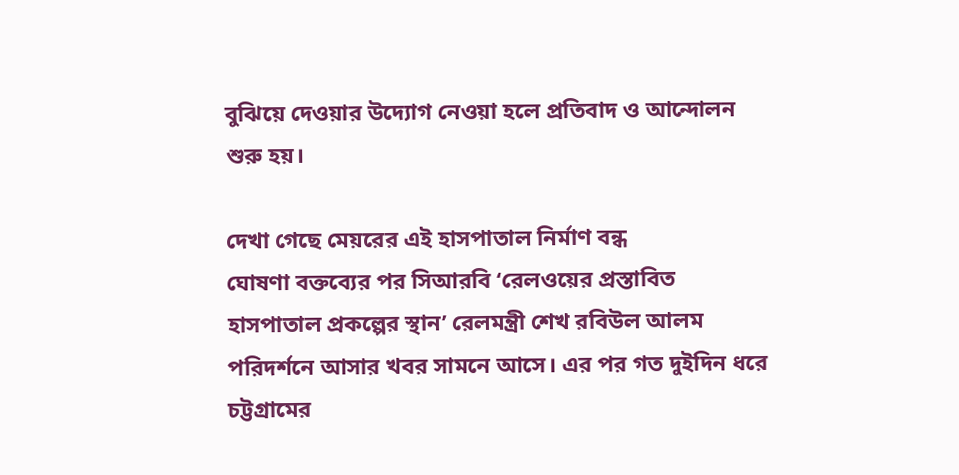বুঝিয়ে দেওয়ার উদ্যোগ নেওয়া হলে প্রতিবাদ ও আন্দোলন শুরু হয়।

দেখা গেছে মেয়রের এই হাসপাতাল নির্মাণ বন্ধ
ঘোষণা বক্তব্যের পর সিআরবি ‘রেলওয়ের প্রস্তাবিত হাসপাতাল প্রকল্পের স্থান’ রেলমন্ত্রী শেখ রবিউল আলম পরিদর্শনে আসার খবর সামনে আসে। এর পর গত দুইদিন ধরে চট্টগ্রামের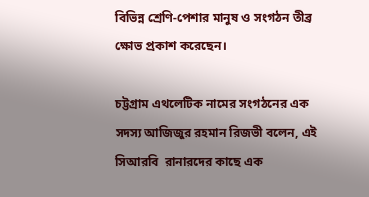বিভিন্ন শ্রেণি-পেশার মানুষ ও সংগঠন তীব্র ক্ষোভ প্রকাশ করেছেন।

চট্টগ্রাম এথলেটিক নামের সংগঠনের এক সদস্য আজিজুর রহমান রিজভী বলেন, এই সিআরবি  রানারদের কাছে এক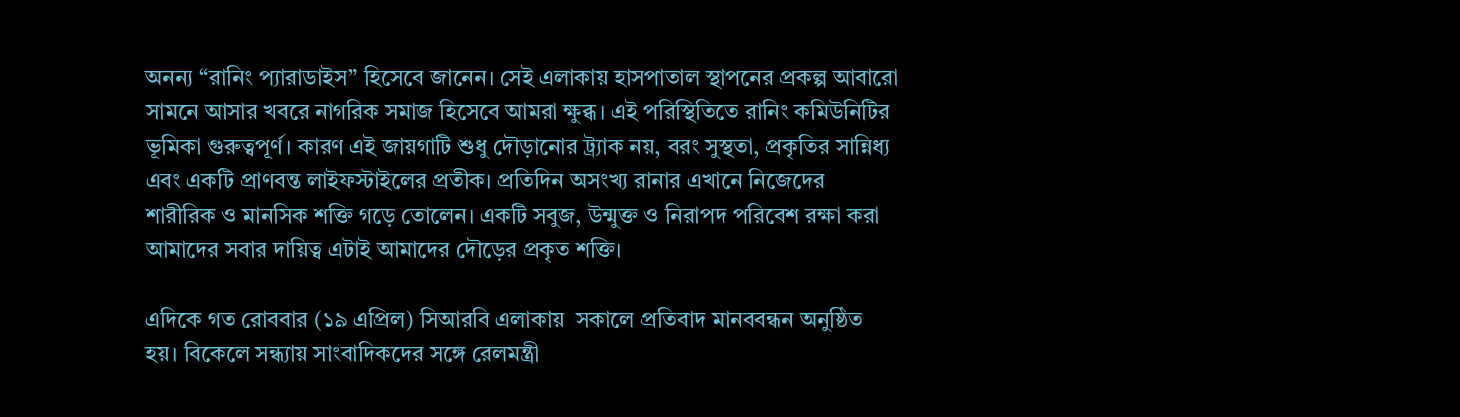অনন্য “রানিং প্যারাডাইস” হিসেবে জানেন। সেই এলাকায় হাসপাতাল স্থাপনের প্রকল্প আবারো সামনে আসার খবরে নাগরিক সমাজ হিসেবে আমরা ক্ষুব্ধ। এই পরিস্থিতিতে রানিং কমিউনিটির ভূমিকা গুরুত্বপূর্ণ। কারণ এই জায়গাটি শুধু দৌড়ানোর ট্র্যাক নয়, বরং সুস্থতা, প্রকৃতির সান্নিধ্য এবং একটি প্রাণবন্ত লাইফস্টাইলের প্রতীক। প্রতিদিন অসংখ্য রানার এখানে নিজেদের শারীরিক ও মানসিক শক্তি গড়ে তোলেন। একটি সবুজ, উন্মুক্ত ও নিরাপদ পরিবেশ রক্ষা করা আমাদের সবার দায়িত্ব এটাই আমাদের দৌড়ের প্রকৃত শক্তি।

এদিকে গত রোববার (১৯ এপ্রিল) সিআরবি এলাকায়  সকালে প্রতিবাদ মানববন্ধন অনুষ্ঠিত হয়। বিকেলে সন্ধ্যায় সাংবাদিকদের সঙ্গে রেলমন্ত্রী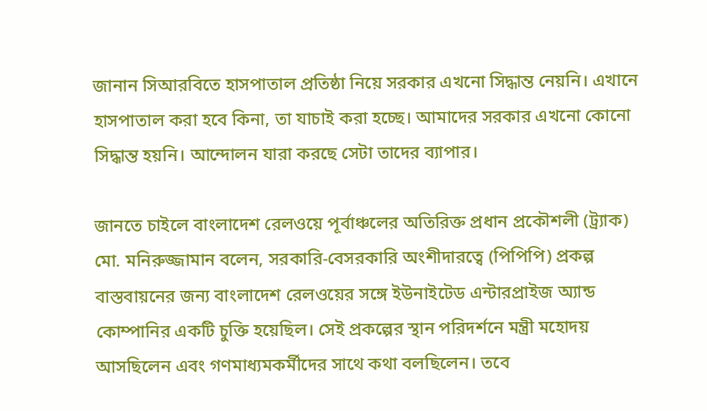জানান সিআরবিতে হাসপাতাল প্রতিষ্ঠা নিয়ে সরকার এখনো সিদ্ধান্ত নেয়নি। এখানে হাসপাতাল করা হবে কিনা, তা যাচাই করা হচ্ছে। আমাদের সরকার এখনো কোনো সিদ্ধান্ত হয়নি। আন্দোলন যারা করছে সেটা তাদের ব্যাপার।

জানতে চাইলে বাংলাদেশ রেলওয়ে পূর্বাঞ্চলের অতিরিক্ত প্রধান প্রকৌশলী (ট্র্যাক) মো. মনিরুজ্জামান বলেন, সরকারি-বেসরকারি অংশীদারত্বে (পিপিপি) প্রকল্প বাস্তবায়নের জন্য বাংলাদেশ রেলওয়ের সঙ্গে ইউনাইটেড এন্টারপ্রাইজ অ্যান্ড কোম্পানির একটি চুক্তি হয়েছিল। সেই প্রকল্পের স্থান পরিদর্শনে মন্ত্রী মহোদয় আসছিলেন এবং গণমাধ্যমকর্মীদের সাথে কথা বলছিলেন। তবে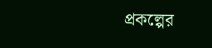প্রকল্পের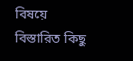বিষয়ে বিস্তারিত কিছু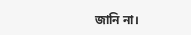জানি না।